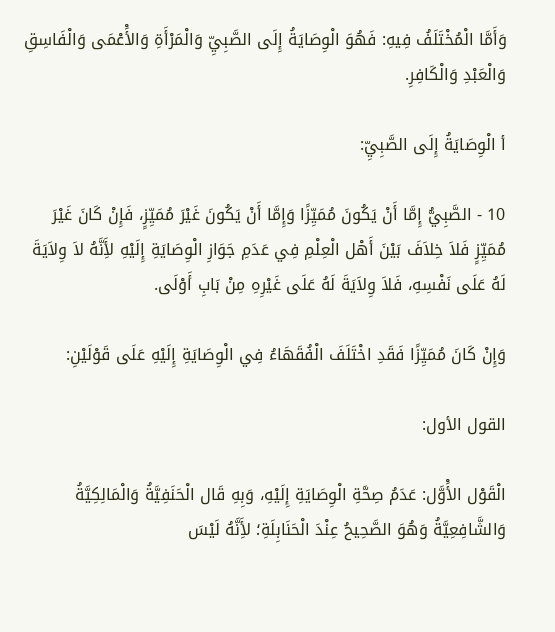وَأَمَّا الْمُخْتَلَفُ فِيهِ: فَهُوَ الْوِصَايَةُ إِلَى الصَّبِيِّ وَالْمَرْأَةِ وَالأَْعْمَى وَالْفَاسِقِ وَالْعَبْدِ وَالْكَافِرِ.

أ الْوِصَايَةُ إِلَى الصَّبِيِّ:

10 - الصَّبِيُّ إِمَّا أَنْ يَكُونَ مُمَيِّزًا وَإِمَّا أَنْ يَكُونَ غَيْرَ مُمَيِّزٍ، فَإِنْ كَانَ غَيْرَ مُمَيِّزٍ فَلاَ خِلاَفَ بَيْنَ أَهْل الْعِلْمِ فِي عَدَمِ جَوَازِ الْوِصَايَةِ إِلَيْهِ لأَِنَّهُ لاَ وِلاَيَةَ لَهُ عَلَى نَفْسِهِ، فَلاَ وِلاَيَةَ لَهُ عَلَى غَيْرِهِ مِنْ بَابِ أَوْلَى.

وَإِنْ كَانَ مُمَيِّزًا فَقَدِ اخْتَلَفَ الْفُقَهَاءُ فِي الْوِصَايَةِ إِلَيْهِ عَلَى قَوْلَيْنِ:

القول الأول:

الْقَوْل الأَْوَّل: عَدَمُ صِحَّةِ الْوِصَايَةِ إِلَيْهِ، وَبِهِ قَال الْحَنَفِيَّةُ وَالْمَالِكِيَّةُ وَالشَّافِعِيَّةُ وَهُوَ الصَّحِيحُ عِنْدَ الْحَنَابِلَةِ؛ لأَِنَّهُ لَيْسَ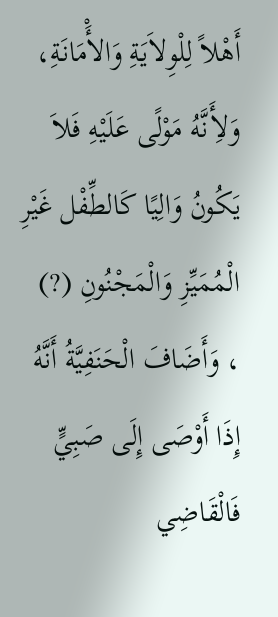أَهْلاً لِلْوِلاَيَةِ وَالأَْمَانَةِ، وَلأَِنَّهُ مَوْلًى عَلَيْهِ فَلاَ يَكُونُ وَالِيًا كَالطِّفْل غَيْرِ الْمُمَيِّزِ وَالْمَجْنُونِ (?) ، وَأَضَافَ الْحَنَفِيَّةُ أَنَّهُ إِذَا أَوْصَى إِلَى صَبِيٍّ فَالْقَاضِي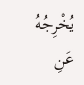يُخْرِجُهُ عَنِ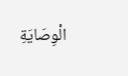الْوِصَايَةِ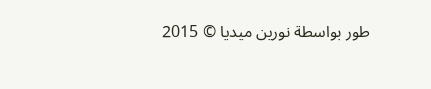طور بواسطة نورين ميديا © 2015